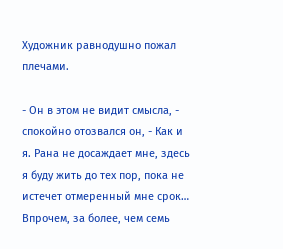Художник равнодушно пожал плечами.

- Он в этом не видит смысла, - спокойно отозвался он, - Как и я. Рана не досаждает мне, здесь я буду жить до тех пор, пока не истечет отмеренный мне срок… Впрочем, за более, чем семь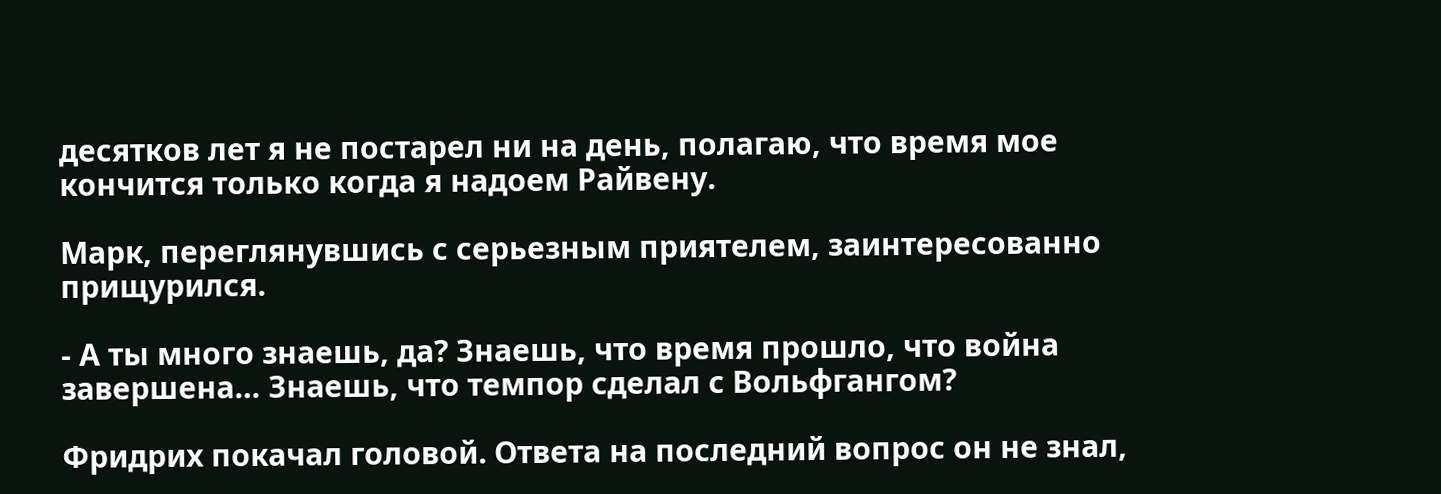десятков лет я не постарел ни на день, полагаю, что время мое кончится только когда я надоем Райвену.

Марк, переглянувшись с серьезным приятелем, заинтересованно прищурился.

- А ты много знаешь, да? Знаешь, что время прошло, что война завершена… Знаешь, что темпор сделал с Вольфгангом?

Фридрих покачал головой. Ответа на последний вопрос он не знал,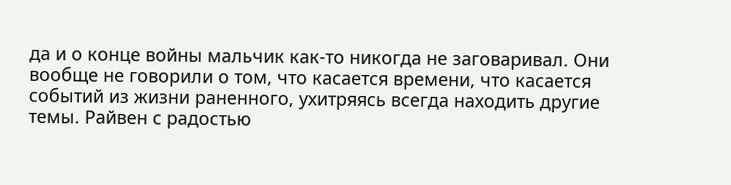да и о конце войны мальчик как-то никогда не заговаривал. Они вообще не говорили о том, что касается времени, что касается событий из жизни раненного, ухитряясь всегда находить другие темы. Райвен с радостью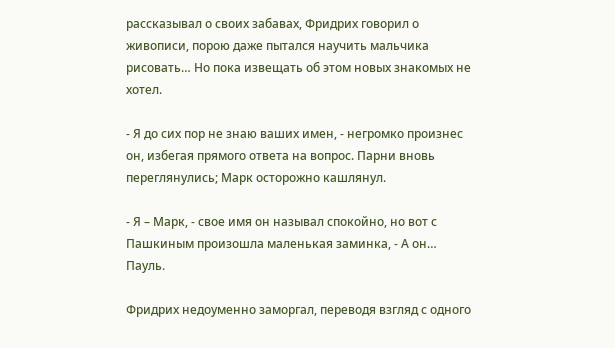рассказывал о своих забавах, Фридрих говорил о живописи, порою даже пытался научить мальчика рисовать… Но пока извещать об этом новых знакомых не хотел.

- Я до сих пор не знаю ваших имен, - негромко произнес он, избегая прямого ответа на вопрос. Парни вновь переглянулись; Марк осторожно кашлянул.

- Я – Марк, - свое имя он называл спокойно, но вот с Пашкиным произошла маленькая заминка, - А он… Пауль.

Фридрих недоуменно заморгал, переводя взгляд с одного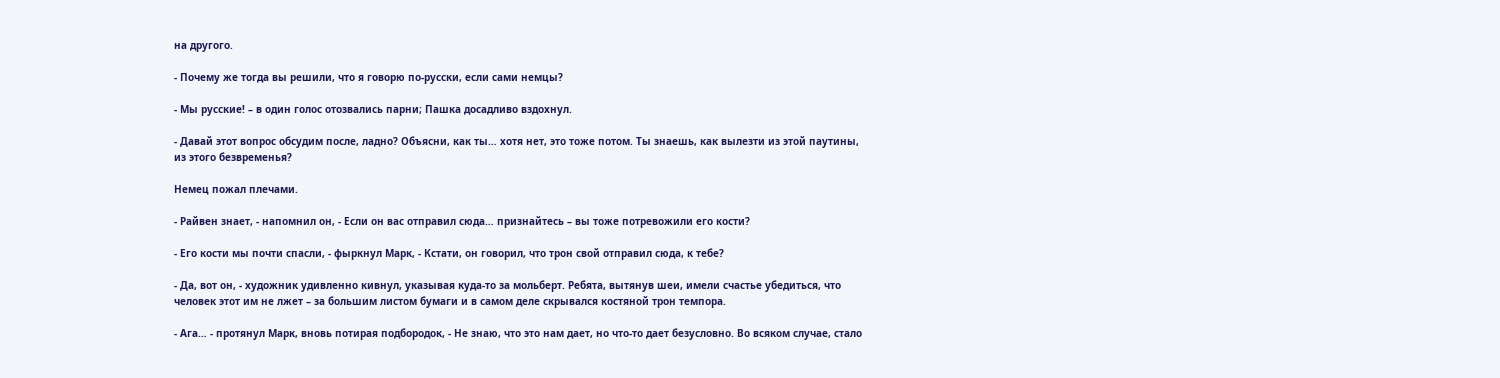на другого.

- Почему же тогда вы решили, что я говорю по-русски, если сами немцы?

- Мы русские! – в один голос отозвались парни; Пашка досадливо вздохнул.

- Давай этот вопрос обсудим после, ладно? Объясни, как ты… хотя нет, это тоже потом. Ты знаешь, как вылезти из этой паутины, из этого безвременья?

Немец пожал плечами.

- Райвен знает, - напомнил он, - Если он вас отправил сюда… признайтесь – вы тоже потревожили его кости?

- Его кости мы почти спасли, - фыркнул Марк, - Кстати, он говорил, что трон свой отправил сюда, к тебе?

- Да, вот он, - художник удивленно кивнул, указывая куда-то за мольберт. Ребята, вытянув шеи, имели счастье убедиться, что человек этот им не лжет – за большим листом бумаги и в самом деле скрывался костяной трон темпора.

- Ага… - протянул Марк, вновь потирая подбородок, - Не знаю, что это нам дает, но что-то дает безусловно. Во всяком случае, стало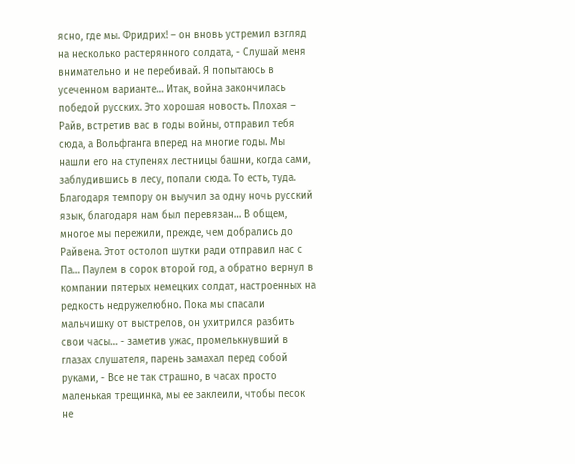ясно, где мы. Фридрих! – он вновь устремил взгляд на несколько растерянного солдата, - Слушай меня внимательно и не перебивай. Я попытаюсь в усеченном варианте… Итак, война закончилась победой русских. Это хорошая новость. Плохая – Райв, встретив вас в годы войны, отправил тебя сюда, а Вольфганга вперед на многие годы. Мы нашли его на ступенях лестницы башни, когда сами, заблудившись в лесу, попали сюда. То есть, туда. Благодаря темпору он выучил за одну ночь русский язык, благодаря нам был перевязан… В общем, многое мы пережили, прежде, чем добрались до Райвена. Этот остолоп шутки ради отправил нас с Па… Паулем в сорок второй год, а обратно вернул в компании пятерых немецких солдат, настроенных на редкость недружелюбно. Пока мы спасали мальчишку от выстрелов, он ухитрился разбить свои часы… - заметив ужас, промелькнувший в глазах слушателя, парень замахал перед собой руками, - Все не так страшно, в часах просто маленькая трещинка, мы ее заклеили, чтобы песок не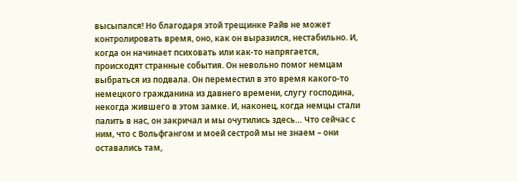высыпался! Но благодаря этой трещинке Райв не может контролировать время, оно, как он выразился, нестабильно. И, когда он начинает психовать или как-то напрягается, происходят странные события. Он невольно помог немцам выбраться из подвала. Он переместил в это время какого-то немецкого гражданина из давнего времени, слугу господина, некогда жившего в этом замке. И, наконец, когда немцы стали палить в нас, он закричал и мы очутились здесь… Что сейчас с ним, что с Вольфгангом и моей сестрой мы не знаем – они оставались там,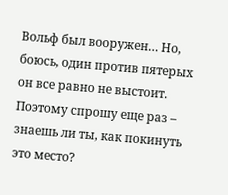Вольф был вооружен… Но, боюсь, один против пятерых он все равно не выстоит. Поэтому спрошу еще раз – знаешь ли ты, как покинуть это место?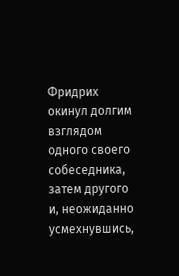Фридрих окинул долгим взглядом одного своего собеседника, затем другого и, неожиданно усмехнувшись,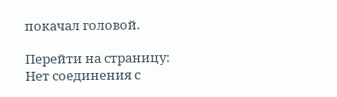покачал головой.

Перейти на страницу:
Нет соединения с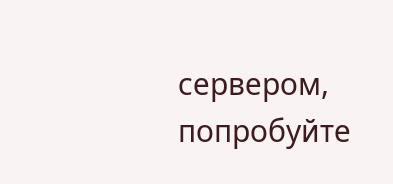сервером, попробуйте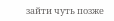зайти чуть позже